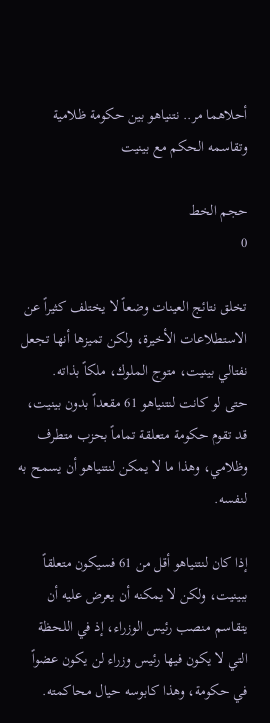أحلاهما مر.. نتنياهو بين حكومة ظلامية وتقاسمه الحكم مع بينيت

حجم الخط
0

تخلق نتائج العينات وضعاً لا يختلف كثيراً عن الاستطلاعات الأخيرة، ولكن تميزها أنها تجعل نفتالي بينيت، متوج الملوك، ملكاً بذاته.
حتى لو كانت لنتنياهو 61 مقعداً بدون بينيت، قد تقوم حكومة متعلقة تماماً بحزب متطرف وظلامي، وهذا ما لا يمكن لنتنياهو أن يسمح به لنفسه.

إذا كان لنتنياهو أقل من 61 فسيكون متعلقاً ببينيت، ولكن لا يمكنه أن يعرض عليه أن يتقاسم منصب رئيس الوزراء، إذ في اللحظة التي لا يكون فيها رئيس وزراء لن يكون عضواً في حكومة، وهذا كابوسه حيال محاكمته.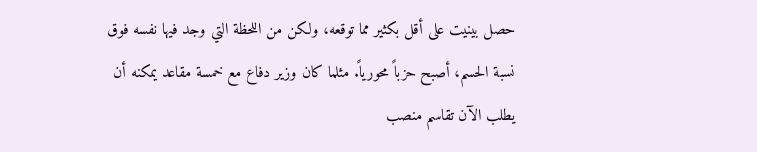حصل بينيت على أقل بكثير مما توقعه، ولكن من اللحظة التي وجد فيها نفسه فوق نسبة الحسم، أصبح حزباً محورياً. مثلما كان وزير دفاع مع خمسة مقاعد يمكنه أن يطلب الآن تقاسم منصب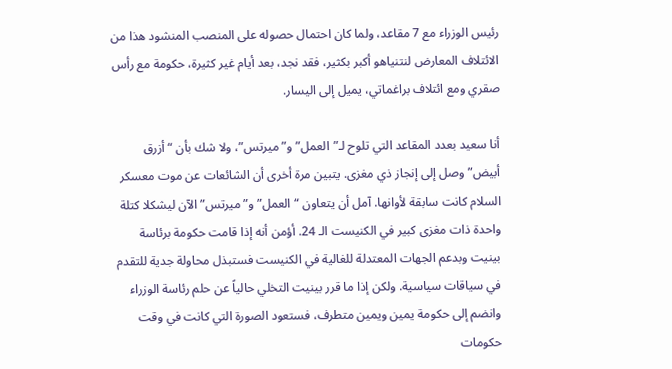رئيس الوزراء مع 7 مقاعد، ولما كان احتمال حصوله على المنصب المنشود هذا من الائتلاف المعارض لنتنياهو أكبر بكثير، فقد نجد، بعد أيام غير كثيرة، حكومة مع رأس صقري ومع ائتلاف براغماتي، يميل إلى اليسار.

أنا سعيد بعدد المقاعد التي تلوح لـ”العمل” و”ميرتس”، ولا شك بأن “أزرق أبيض” وصل إلى إنجاز ذي مغزى. يتبين مرة أخرى أن الشائعات عن موت معسكر السلام كانت سابقة لأوانها. آمل أن يتعاون “العمل” و”ميرتس” الآن ليشكلا كتلة واحدة ذات مغزى كبير في الكنيست الـ 24. أؤمن أنه إذا قامت حكومة برئاسة بينيت وبدعم الجهات المعتدلة للغالية في الكنيست فستبذل محاولة جدية للتقدم في سياقات سياسية. ولكن إذا ما قرر بينيت التخلي حالياً عن حلم رئاسة الوزراء وانضم إلى حكومة يمين ويمين متطرف، فستعود الصورة التي كانت في وقت حكومات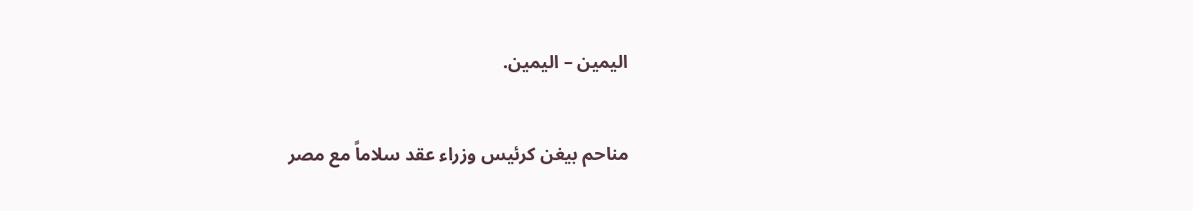اليمين – اليمين.

مناحم بيغن كرئيس وزراء عقد سلاماً مع مصر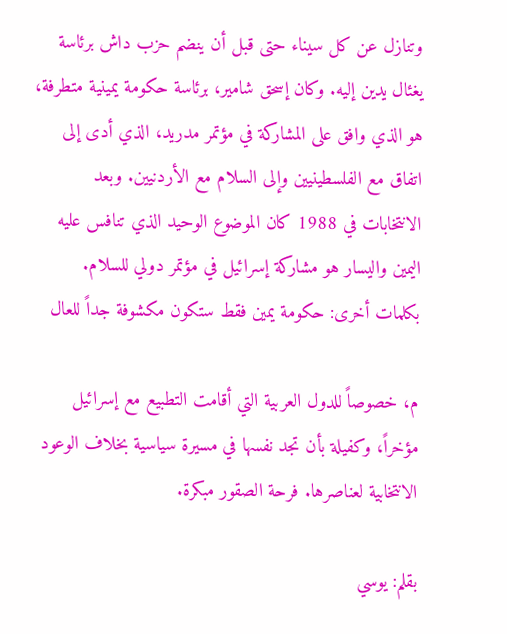وتنازل عن كل سيناء حتى قبل أن ينضم حزب داش برئاسة يغئال يدين إليه. وكان إسحق شامير، برئاسة حكومة يمينية متطرفة، هو الذي وافق على المشاركة في مؤتمر مدريد، الذي أدى إلى اتفاق مع الفلسطينيين وإلى السلام مع الأردنيين. وبعد الانتخابات في 1988 كان الموضوع الوحيد الذي تنافس عليه اليمين واليسار هو مشاركة إسرائيل في مؤتمر دولي للسلام.
بكلمات أخرى: حكومة يمين فقط ستكون مكشوفة جداً للعال

م، خصوصاً للدول العربية التي أقامت التطبيع مع إسرائيل مؤخراً، وكفيلة بأن تجد نفسها في مسيرة سياسية بخلاف الوعود الانتخابية لعناصرها. فرحة الصقور مبكرة.

بقلم: يوسي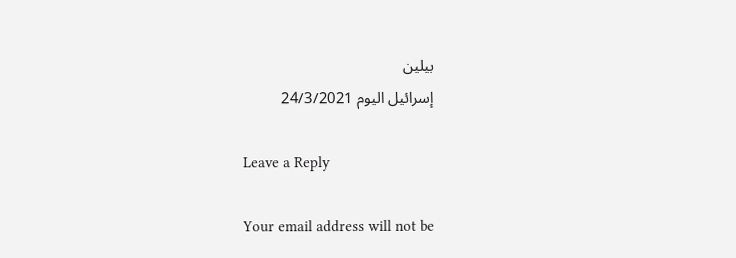بيلين
إسرائيل اليوم 24/3/2021

Leave a Reply

Your email address will not be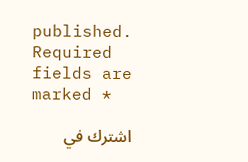published. Required fields are marked *

اشترك في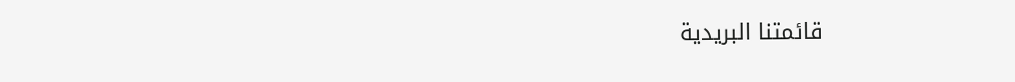قائمتنا البريدية